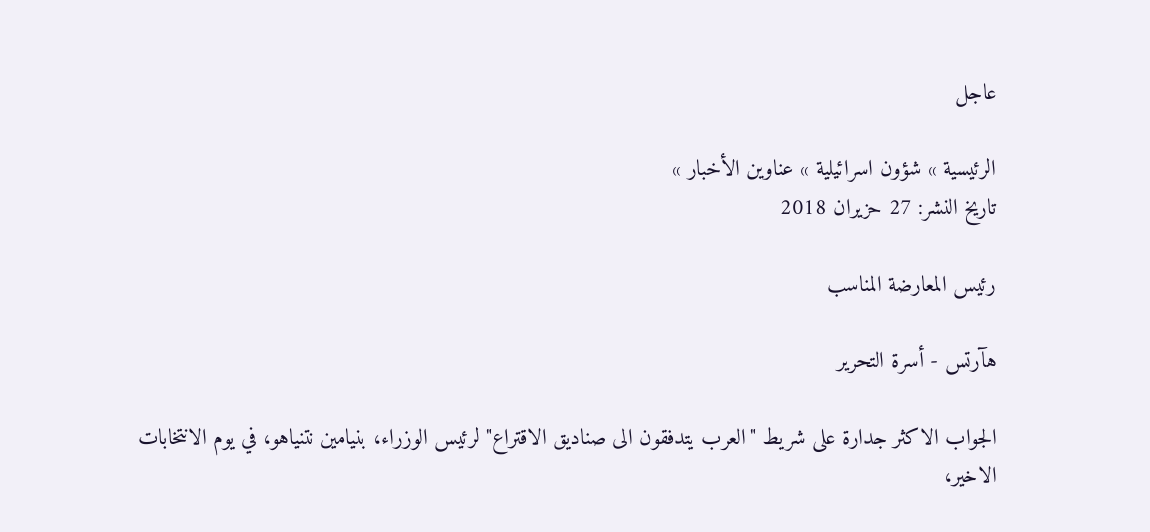عاجل

الرئيسية » شؤون اسرائيلية » عناوين الأخبار »
تاريخ النشر: 27 حزيران 2018

رئيس المعارضة المناسب

هآرتس - أسرة التحرير

الجواب الاكثر جدارة على شريط "العرب يتدفقون الى صناديق الاقتراع" لرئيس الوزراء، بنيامين نتنياهو، في يوم الانتخابات الاخير،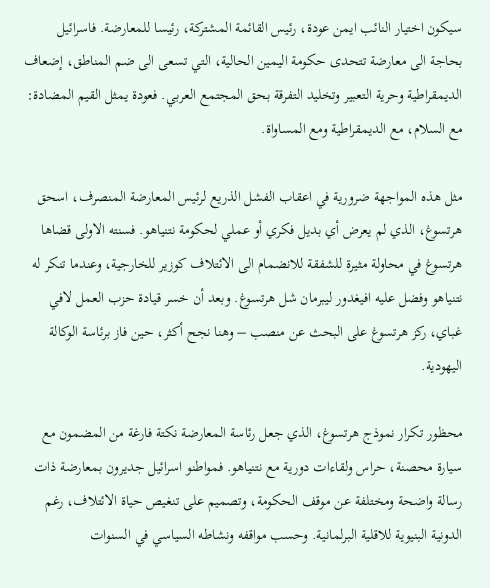سيكون اختيار النائب ايمن عودة، رئيس القائمة المشتركة، رئيسا للمعارضة. فاسرائيل بحاجة الى معارضة تتحدى حكومة اليمين الحالية، التي تسعى الى ضم المناطق، إضعاف الديمقراطية وحرية التعبير وتخليد التفرقة بحق المجتمع العربي. فعودة يمثل القيم المضادة: مع السلام، مع الديمقراطية ومع المساواة.

مثل هذه المواجهة ضرورية في اعقاب الفشل الذريع لرئيس المعارضة المنصرف، اسحق هرتسوغ، الذي لم يعرض أي بديل فكري أو عملي لحكومة نتنياهو. فسنته الاولى قضاها هرتسوغ في محاولة مثيرة للشفقة للانضمام الى الائتلاف كوزير للخارجية، وعندما تنكر له نتنياهو وفضل عليه افيغدور ليبرمان شل هرتسوغ. وبعد أن خسر قيادة حزب العمل لافي غباي، ركز هرتسوغ على البحث عن منصب – وهنا نجح أكثر، حين فاز برئاسة الوكالة اليهودية.

محظور تكرار نموذج هرتسوغ، الذي جعل رئاسة المعارضة نكتة فارغة من المضمون مع سيارة محصنة، حراس ولقاءات دورية مع نتنياهو. فمواطنو اسرائيل جديرون بمعارضة ذات رسالة واضحة ومختلفة عن موقف الحكومة، وتصميم على تنغيص حياة الائتلاف، رغم الدونية البنيوية للاقلية البرلمانية. وحسب مواقفه ونشاطه السياسي في السنوات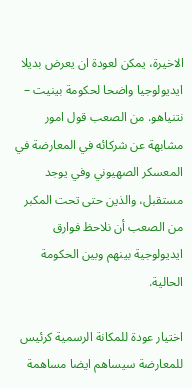الاخيرة، يمكن لعودة ان يعرض بديلا ايديولوجيا واضحا لحكومة بينيت – نتنياهو. من الصعب قول امور مشابهة عن شركائه في المعارضة في المعسكر الصهيوني وفي يوجد مستقبل، والذين حتى تحت المكبر من الصعب أن نلاحظ فوارق ايديولوجية بينهم وبين الحكومة الحالية.

اختيار عودة للمكانة الرسمية كرئيس للمعارضة سيساهم ايضا مساهمة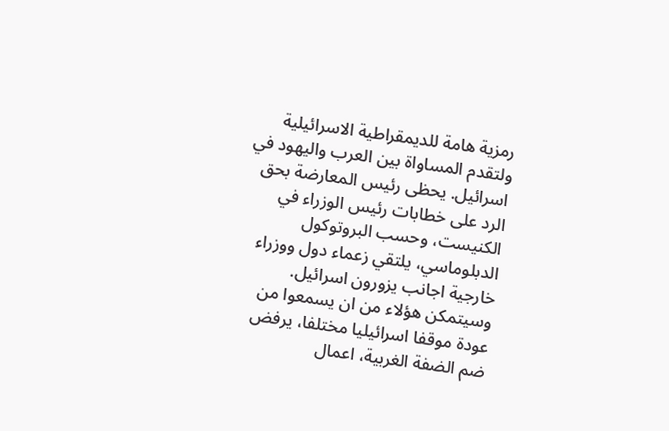رمزية هامة للديمقراطية الاسرائيلية ولتقدم المساواة بين العرب واليهود في اسرائيل. يحظى رئيس المعارضة بحق الرد على خطابات رئيس الوزراء في الكنيست، وحسب البروتوكول الدبلوماسي، يلتقي زعماء دول ووزراء خارجية اجانب يزورون اسرائيل. وسيتمكن هؤلاء من ان يسمعوا من عودة موقفا اسرائيليا مختلفا، يرفض ضم الضفة الغربية، اعمال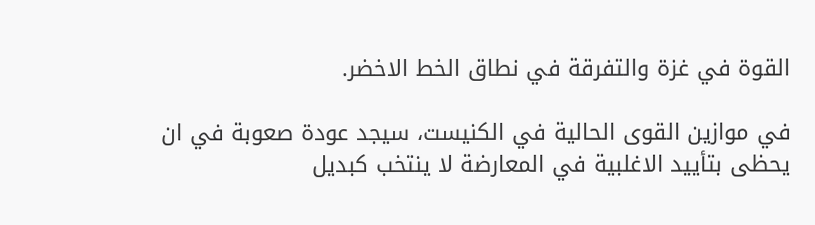القوة في غزة والتفرقة في نطاق الخط الاخضر.

في موازين القوى الحالية في الكنيست، سيجد عودة صعوبة في ان يحظى بتأييد الاغلبية في المعارضة لا ينتخب كبديل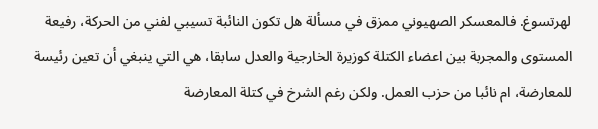لهرتسوغ. فالمعسكر الصهيوني ممزق في مسألة هل تكون النائبة تسيبي لفني من الحركة، رفيعة المستوى والمجربة بين اعضاء الكتلة كوزيرة الخارجية والعدل سابقا، هي التي ينبغي أن تعين رئيسة للمعارضة، ام نائبا من حزب العمل. ولكن رغم الشرخ في كتلة المعارضة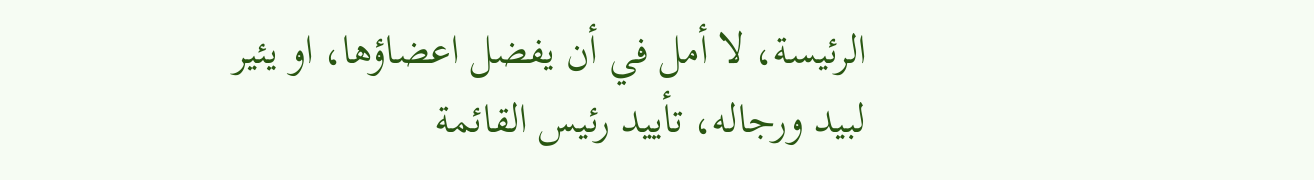الرئيسة، لا أمل في أن يفضل اعضاؤها، او يئير لبيد ورجاله، تأييد رئيس القائمة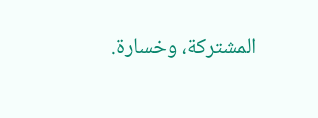المشتركة، وخسارة.